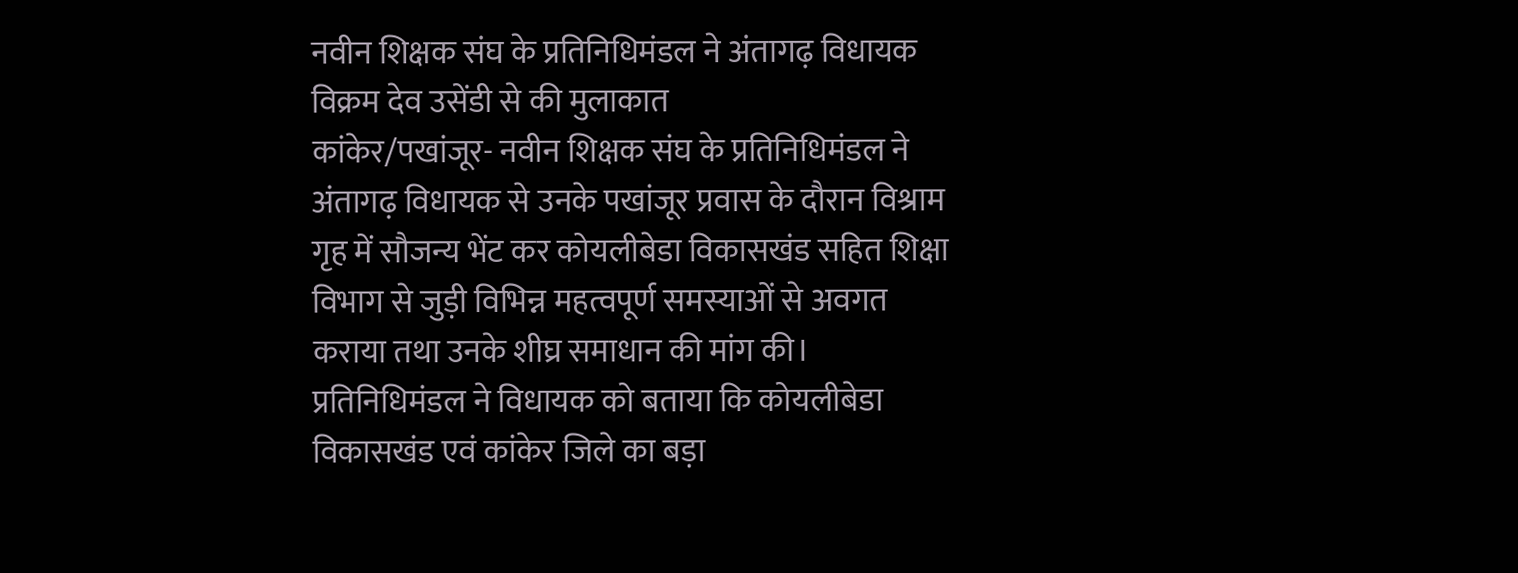नवीन शिक्षक संघ के प्रतिनिधिमंडल ने अंतागढ़ विधायक विक्रम देव उसेंडी से की मुलाकात
कांकेर/पखांजूर- नवीन शिक्षक संघ के प्रतिनिधिमंडल ने अंतागढ़ विधायक से उनके पखांजूर प्रवास के दौरान विश्राम गृह में सौजन्य भेंट कर कोयलीबेडा विकासखंड सहित शिक्षा विभाग से जुड़ी विभिन्न महत्वपूर्ण समस्याओं से अवगत कराया तथा उनके शीघ्र समाधान की मांग की।
प्रतिनिधिमंडल ने विधायक को बताया कि कोयलीबेडा विकासखंड एवं कांकेर जिले का बड़ा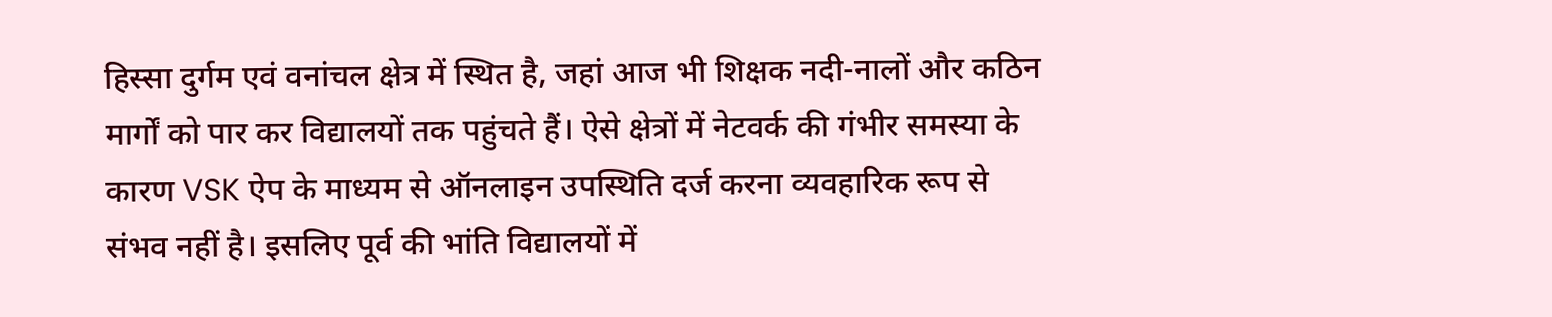हिस्सा दुर्गम एवं वनांचल क्षेत्र में स्थित है, जहां आज भी शिक्षक नदी-नालों और कठिन मार्गों को पार कर विद्यालयों तक पहुंचते हैं। ऐसे क्षेत्रों में नेटवर्क की गंभीर समस्या के कारण VSK ऐप के माध्यम से ऑनलाइन उपस्थिति दर्ज करना व्यवहारिक रूप से संभव नहीं है। इसलिए पूर्व की भांति विद्यालयों में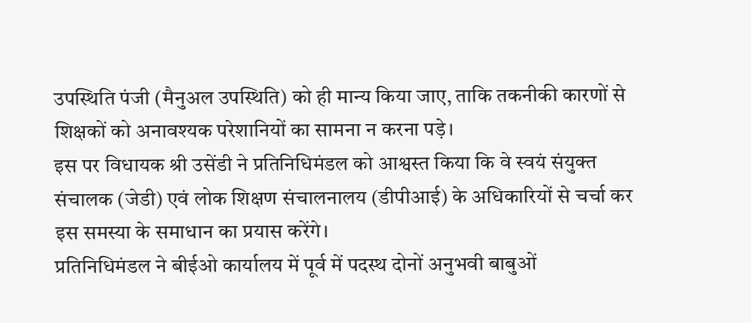उपस्थिति पंजी (मैनुअल उपस्थिति) को ही मान्य किया जाए, ताकि तकनीकी कारणों से शिक्षकों को अनावश्यक परेशानियों का सामना न करना पड़े।
इस पर विधायक श्री उसेंडी ने प्रतिनिधिमंडल को आश्वस्त किया कि वे स्वयं संयुक्त संचालक (जेडी) एवं लोक शिक्षण संचालनालय (डीपीआई) के अधिकारियों से चर्चा कर इस समस्या के समाधान का प्रयास करेंगे।
प्रतिनिधिमंडल ने बीईओ कार्यालय में पूर्व में पदस्थ दोनों अनुभवी बाबुओं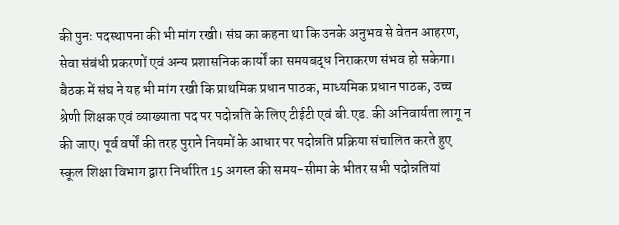की पुनः पदस्थापना की भी मांग रखी। संघ का कहना था कि उनके अनुभव से वेतन आहरण, सेवा संबंधी प्रकरणों एवं अन्य प्रशासनिक कार्यों का समयबद्ध निराकरण संभव हो सकेगा।
बैठक में संघ ने यह भी मांग रखी कि प्राथमिक प्रधान पाठक, माध्यमिक प्रधान पाठक, उच्च श्रेणी शिक्षक एवं व्याख्याता पद पर पदोन्नति के लिए टीईटी एवं बी.एड. की अनिवार्यता लागू न की जाए। पूर्व वर्षों की तरह पुराने नियमों के आधार पर पदोन्नति प्रक्रिया संचालित करते हुए स्कूल शिक्षा विभाग द्वारा निर्धारित 15 अगस्त की समय-सीमा के भीतर सभी पदोन्नतियां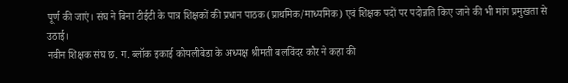पूर्ण की जाएं। संघ ने बिना टीईटी के पात्र शिक्षकों की प्रधान पाठक (प्राथमिक/माध्यमिक) एवं शिक्षक पदों पर पदोन्नति किए जाने की भी मांग प्रमुखता से उठाई।
नवीन शिक्षक संघ छ. ग. ब्लॉक इकाई कोयलीबेडा के अध्यक्ष श्रीमती बलविंदर कौर ने कहा की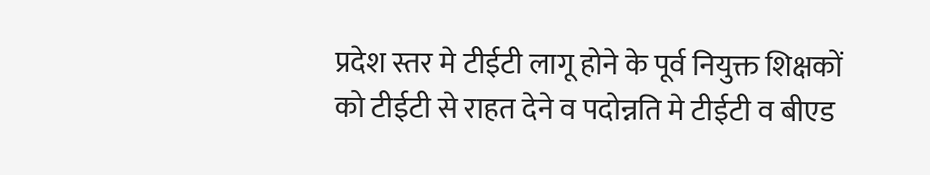प्रदेश स्तर मे टीईटी लागू होने के पूर्व नियुक्त शिक्षकों को टीईटी से राहत देने व पदोन्नति मे टीईटी व बीएड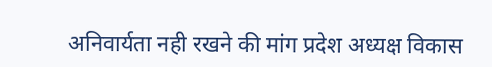अनिवार्यता नही रखने की मांग प्रदेश अध्यक्ष विकास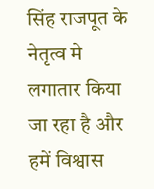सिंह राजपूत के नेतृत्व मे लगातार किया जा रहा है और हमें विश्वास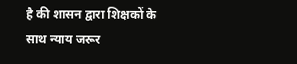है की शासन द्वारा शिक्षकों के साथ न्याय जरूर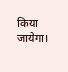किया जायेगा।